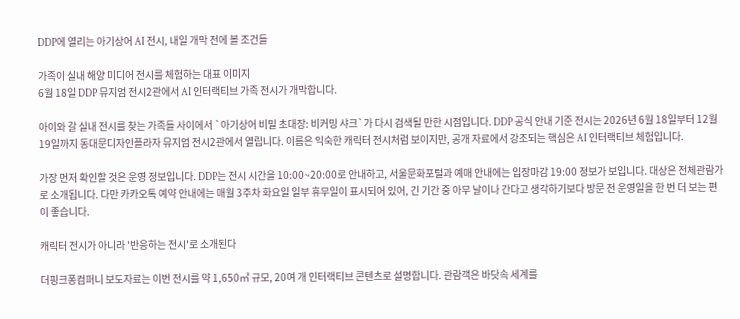DDP에 열리는 아기상어 AI 전시, 내일 개막 전에 볼 조건들

가족이 실내 해양 미디어 전시를 체험하는 대표 이미지
6월 18일 DDP 뮤지엄 전시2관에서 AI 인터랙티브 가족 전시가 개막합니다.

아이와 갈 실내 전시를 찾는 가족들 사이에서 `아기상어 비밀 초대장: 비커밍 샤크`가 다시 검색될 만한 시점입니다. DDP 공식 안내 기준 전시는 2026년 6월 18일부터 12월 19일까지 동대문디자인플라자 뮤지엄 전시2관에서 열립니다. 이름은 익숙한 캐릭터 전시처럼 보이지만, 공개 자료에서 강조되는 핵심은 AI 인터랙티브 체험입니다.

가장 먼저 확인할 것은 운영 정보입니다. DDP는 전시 시간을 10:00~20:00로 안내하고, 서울문화포털과 예매 안내에는 입장마감 19:00 정보가 보입니다. 대상은 전체관람가로 소개됩니다. 다만 카카오톡 예약 안내에는 매월 3주차 화요일 일부 휴무일이 표시되어 있어, 긴 기간 중 아무 날이나 간다고 생각하기보다 방문 전 운영일을 한 번 더 보는 편이 좋습니다.

캐릭터 전시가 아니라 '반응하는 전시'로 소개된다

더핑크퐁컴퍼니 보도자료는 이번 전시를 약 1,650㎡ 규모, 20여 개 인터랙티브 콘텐츠로 설명합니다. 관람객은 바닷속 세계를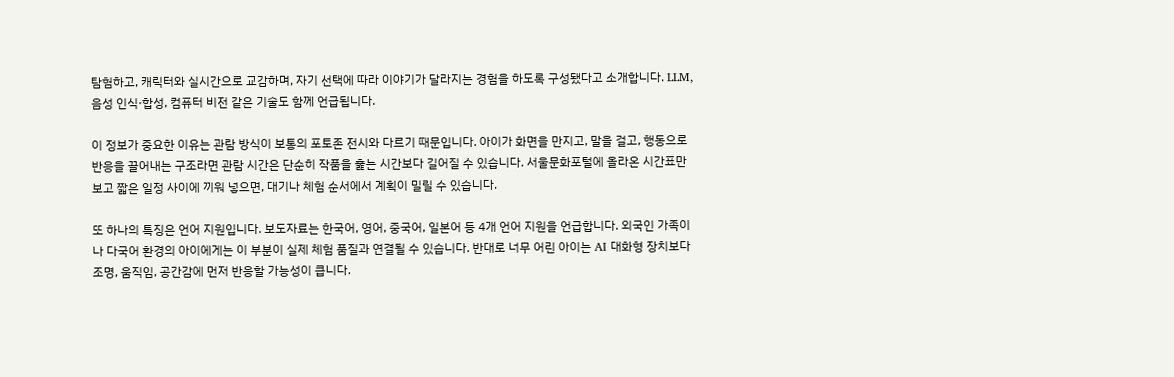탐험하고, 캐릭터와 실시간으로 교감하며, 자기 선택에 따라 이야기가 달라지는 경험을 하도록 구성됐다고 소개합니다. LLM, 음성 인식·합성, 컴퓨터 비전 같은 기술도 함께 언급됩니다.

이 정보가 중요한 이유는 관람 방식이 보통의 포토존 전시와 다르기 때문입니다. 아이가 화면을 만지고, 말을 걸고, 행동으로 반응을 끌어내는 구조라면 관람 시간은 단순히 작품을 훑는 시간보다 길어질 수 있습니다. 서울문화포털에 올라온 시간표만 보고 짧은 일정 사이에 끼워 넣으면, 대기나 체험 순서에서 계획이 밀릴 수 있습니다.

또 하나의 특징은 언어 지원입니다. 보도자료는 한국어, 영어, 중국어, 일본어 등 4개 언어 지원을 언급합니다. 외국인 가족이나 다국어 환경의 아이에게는 이 부분이 실제 체험 품질과 연결될 수 있습니다. 반대로 너무 어린 아이는 AI 대화형 장치보다 조명, 움직임, 공간감에 먼저 반응할 가능성이 큽니다.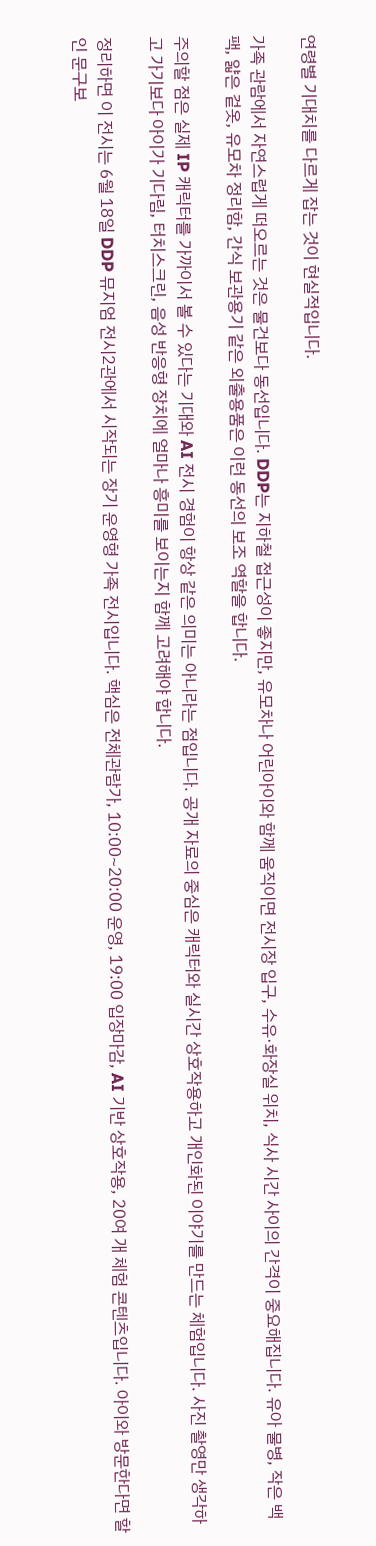연령별 기대치를 다르게 잡는 것이 현실적입니다.

가족 관람에서 자연스럽게 떠오르는 것은 물건보다 동선입니다. DDP는 지하철 접근성이 좋지만, 유모차나 어린아이와 함께 움직이면 전시장 입구, 수유·화장실 위치, 식사 시간 사이의 간격이 중요해집니다. 유아 물병, 작은 백팩, 얇은 겉옷, 유모차 정리함, 간식 보관용기 같은 외출용품은 이런 동선의 보조 역할을 합니다.

주의할 점은 실제 IP 캐릭터를 가까이서 볼 수 있다는 기대와 AI 전시 경험이 항상 같은 의미는 아니라는 점입니다. 공개 자료의 중심은 캐릭터와 실시간 상호작용하고 개인화된 이야기를 만드는 체험입니다. 사진 촬영만 생각하고 가기보다 아이가 기다림, 터치스크린, 음성 반응형 장치에 얼마나 흥미를 보이는지 함께 고려해야 합니다.

정리하면 이 전시는 6월 18일 DDP 뮤지엄 전시2관에서 시작되는 장기 운영형 가족 전시입니다. 핵심은 전체관람가, 10:00~20:00 운영, 19:00 입장마감, AI 기반 상호작용, 20여 개 체험 콘텐츠입니다. 아이와 방문한다면 할인 문구보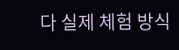다 실제 체험 방식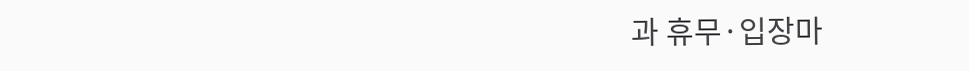과 휴무·입장마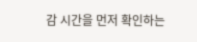감 시간을 먼저 확인하는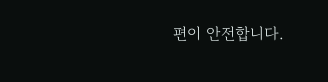편이 안전합니다.